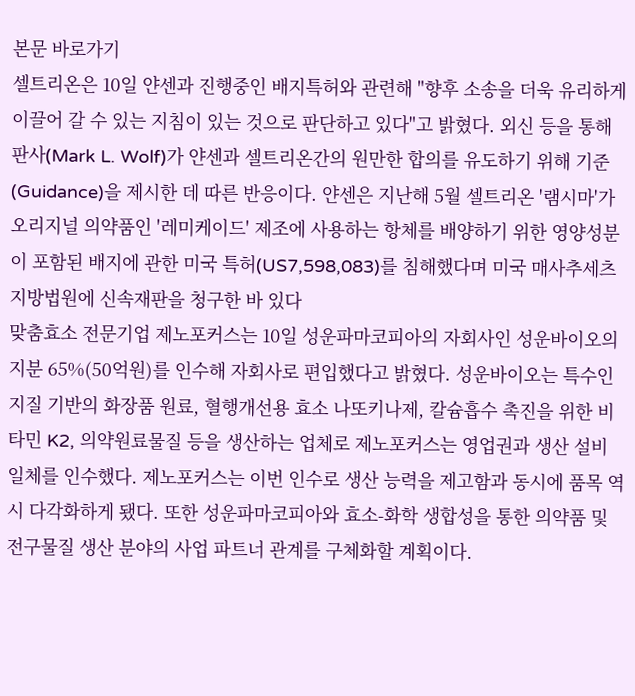본문 바로가기
셀트리온은 10일 얀센과 진행중인 배지특허와 관련해 "향후 소송을 더욱 유리하게 이끌어 갈 수 있는 지침이 있는 것으로 판단하고 있다"고 밝혔다. 외신 등을 통해 판사(Mark L. Wolf)가 얀센과 셀트리온간의 원만한 합의를 유도하기 위해 기준(Guidance)을 제시한 데 따른 반응이다. 얀센은 지난해 5월 셀트리온 '램시마'가 오리지널 의약품인 '레미케이드' 제조에 사용하는 항체를 배양하기 위한 영양성분이 포함된 배지에 관한 미국 특허(US7,598,083)를 침해했다며 미국 매사추세츠 지방법원에 신속재판을 청구한 바 있다
맞춤효소 전문기업 제노포커스는 10일 성운파마코피아의 자회사인 성운바이오의 지분 65%(50억원)를 인수해 자회사로 편입했다고 밝혔다. 성운바이오는 특수인지질 기반의 화장품 원료, 혈행개선용 효소 나또키나제, 칼슘흡수 촉진을 위한 비타민 K2, 의약원료물질 등을 생산하는 업체로 제노포커스는 영업권과 생산 설비 일체를 인수했다. 제노포커스는 이번 인수로 생산 능력을 제고함과 동시에 품목 역시 다각화하게 됐다. 또한 성운파마코피아와 효소-화학 생합성을 통한 의약품 및 전구물질 생산 분야의 사업 파트너 관계를 구체화할 계획이다.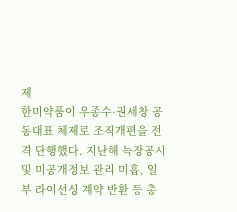제
한미약품이 우종수·권세창 공동대표 체제로 조직개편을 전격 단행했다. 지난해 늑장공시 및 미공개정보 관리 미흡, 일부 라이선싱 계약 반환 등 총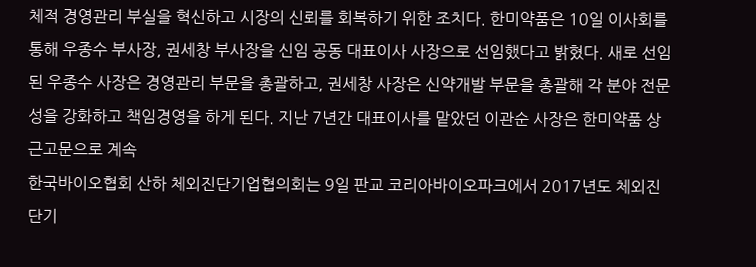체적 경영관리 부실을 혁신하고 시장의 신뢰를 회복하기 위한 조치다. 한미약품은 10일 이사회를 통해 우종수 부사장, 권세창 부사장을 신임 공동 대표이사 사장으로 선임했다고 밝혔다. 새로 선임된 우종수 사장은 경영관리 부문을 총괄하고, 권세창 사장은 신약개발 부문을 총괄해 각 분야 전문성을 강화하고 책임경영을 하게 된다. 지난 7년간 대표이사를 맡았던 이관순 사장은 한미약품 상근고문으로 계속
한국바이오협회 산하 체외진단기업협의회는 9일 판교 코리아바이오파크에서 2017년도 체외진단기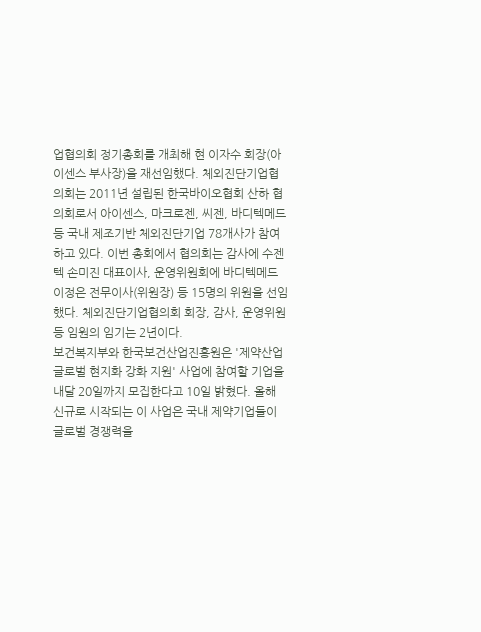업협의회 정기총회를 개최해 현 이자수 회장(아이센스 부사장)을 재선임했다. 체외진단기업협의회는 2011년 설립된 한국바이오협회 산하 협의회로서 아이센스, 마크로젠, 씨젠, 바디텍메드 등 국내 제조기반 체외진단기업 78개사가 참여하고 있다. 이번 총회에서 협의회는 감사에 수젠텍 손미진 대표이사, 운영위원회에 바디텍메드 이정은 전무이사(위원장) 등 15명의 위원을 선임했다. 체외진단기업협의회 회장, 감사, 운영위원 등 임원의 임기는 2년이다.
보건복지부와 한국보건산업진흥원은 '제약산업 글로벌 현지화 강화 지원' 사업에 참여할 기업을 내달 20일까지 모집한다고 10일 밝혔다. 올해 신규로 시작되는 이 사업은 국내 제약기업들이 글로벌 경쟁력을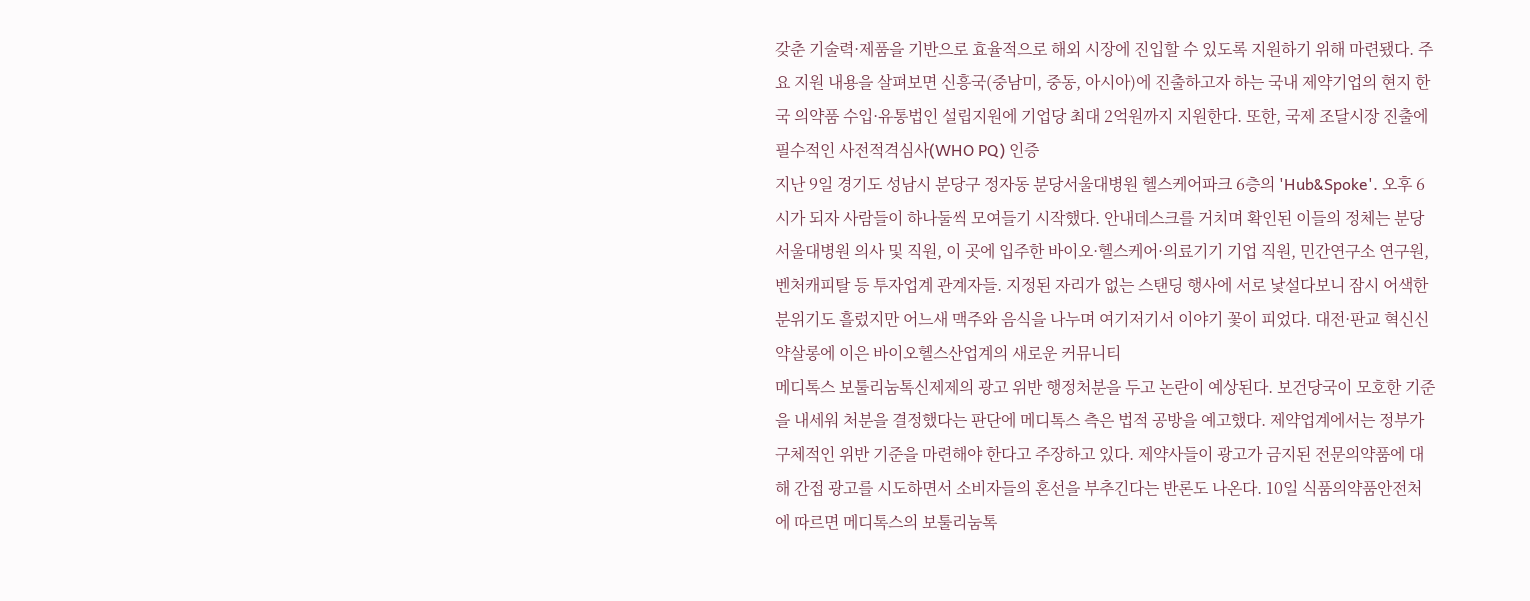갖춘 기술력·제품을 기반으로 효율적으로 해외 시장에 진입할 수 있도록 지원하기 위해 마련됐다. 주요 지원 내용을 살펴보면 신흥국(중남미, 중동, 아시아)에 진출하고자 하는 국내 제약기업의 현지 한국 의약품 수입·유통법인 설립지원에 기업당 최대 2억원까지 지원한다. 또한, 국제 조달시장 진출에 필수적인 사전적격심사(WHO PQ) 인증
지난 9일 경기도 성남시 분당구 정자동 분당서울대병원 헬스케어파크 6층의 'Hub&Spoke'. 오후 6시가 되자 사람들이 하나둘씩 모여들기 시작했다. 안내데스크를 거치며 확인된 이들의 정체는 분당서울대병원 의사 및 직원, 이 곳에 입주한 바이오·헬스케어·의료기기 기업 직원, 민간연구소 연구원, 벤처캐피탈 등 투자업계 관계자들. 지정된 자리가 없는 스탠딩 행사에 서로 낯설다보니 잠시 어색한 분위기도 흘렀지만 어느새 맥주와 음식을 나누며 여기저기서 이야기 꽃이 피었다. 대전·판교 혁신신약살롱에 이은 바이오헬스산업계의 새로운 커뮤니티
메디톡스 보툴리눔톡신제제의 광고 위반 행정처분을 두고 논란이 예상된다. 보건당국이 모호한 기준을 내세워 처분을 결정했다는 판단에 메디톡스 측은 법적 공방을 예고했다. 제약업계에서는 정부가 구체적인 위반 기준을 마련해야 한다고 주장하고 있다. 제약사들이 광고가 금지된 전문의약품에 대해 간접 광고를 시도하면서 소비자들의 혼선을 부추긴다는 반론도 나온다. 10일 식품의약품안전처에 따르면 메디톡스의 보툴리눔톡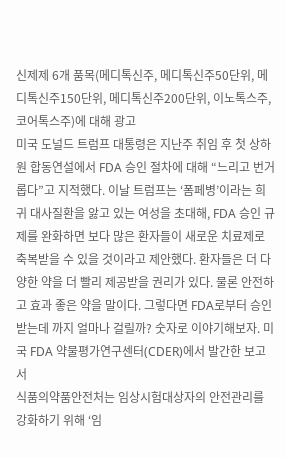신제제 6개 품목(메디톡신주, 메디톡신주50단위, 메디톡신주150단위, 메디톡신주200단위, 이노톡스주, 코어톡스주)에 대해 광고
미국 도널드 트럼프 대통령은 지난주 취임 후 첫 상하원 합동연설에서 FDA 승인 절차에 대해 “느리고 번거롭다”고 지적했다. 이날 트럼프는 ‘폼페병’이라는 희귀 대사질환을 앓고 있는 여성을 초대해, FDA 승인 규제를 완화하면 보다 많은 환자들이 새로운 치료제로 축복받을 수 있을 것이라고 제안했다. 환자들은 더 다양한 약을 더 빨리 제공받을 권리가 있다. 물론 안전하고 효과 좋은 약을 말이다. 그렇다면 FDA로부터 승인 받는데 까지 얼마나 걸릴까? 숫자로 이야기해보자. 미국 FDA 약물평가연구센터(CDER)에서 발간한 보고서
식품의약품안전처는 임상시험대상자의 안전관리를 강화하기 위해 ‘임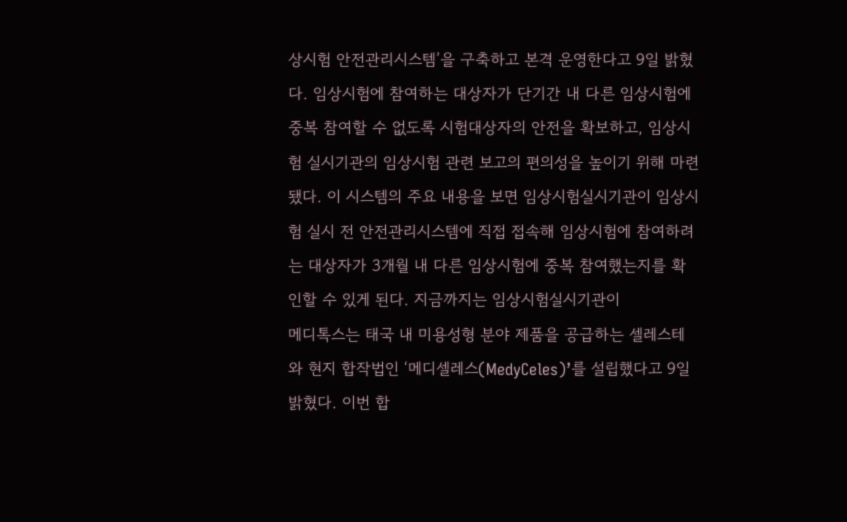상시험 안전관리시스템’을 구축하고 본격 운영한다고 9일 밝혔다. 임상시험에 참여하는 대상자가 단기간 내 다른 임상시험에 중복 참여할 수 없도록 시험대상자의 안전을 확보하고, 임상시험 실시기관의 임상시험 관련 보고의 편의성을 높이기 위해 마련됐다. 이 시스템의 주요 내용을 보면 임상시험실시기관이 임상시험 실시 전 안전관리시스템에 직접 접속해 임상시험에 참여하려는 대상자가 3개월 내 다른 임상시험에 중복 참여했는지를 확인할 수 있게 된다. 지금까지는 임상시험실시기관이
메디톡스는 태국 내 미용성형 분야 제품을 공급하는 셀레스테와 현지 합작법인 ‘메디셀레스(MedyCeles)’를 설립했다고 9일 밝혔다. 이번 합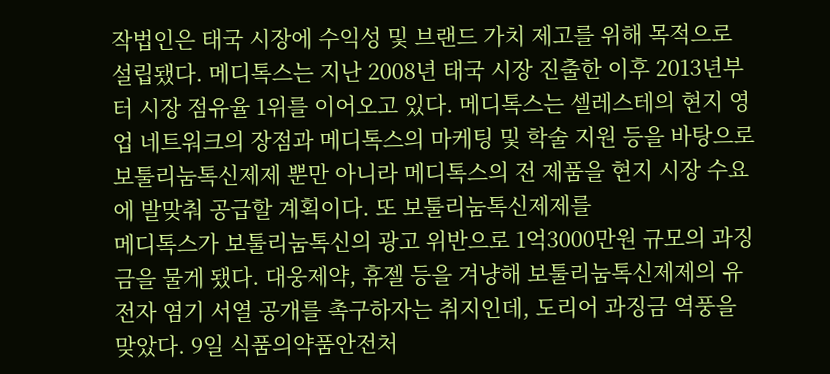작법인은 태국 시장에 수익성 및 브랜드 가치 제고를 위해 목적으로 설립됐다. 메디톡스는 지난 2008년 태국 시장 진출한 이후 2013년부터 시장 점유율 1위를 이어오고 있다. 메디톡스는 셀레스테의 현지 영업 네트워크의 장점과 메디톡스의 마케팅 및 학술 지원 등을 바탕으로 보툴리눔톡신제제 뿐만 아니라 메디톡스의 전 제품을 현지 시장 수요에 발맞춰 공급할 계획이다. 또 보툴리눔톡신제제를
메디톡스가 보툴리눔톡신의 광고 위반으로 1억3000만원 규모의 과징금을 물게 됐다. 대웅제약, 휴젤 등을 겨냥해 보툴리눔톡신제제의 유전자 염기 서열 공개를 촉구하자는 취지인데, 도리어 과징금 역풍을 맞았다. 9일 식품의약품안전처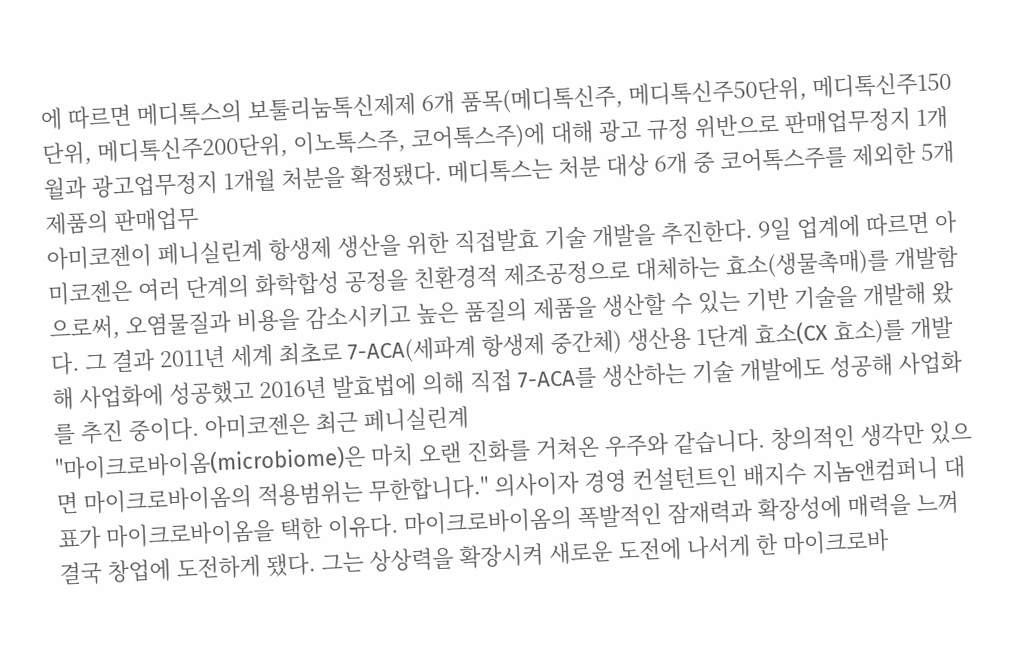에 따르면 메디톡스의 보툴리눔톡신제제 6개 품목(메디톡신주, 메디톡신주50단위, 메디톡신주150단위, 메디톡신주200단위, 이노톡스주, 코어톡스주)에 대해 광고 규정 위반으로 판매업무정지 1개월과 광고업무정지 1개월 처분을 확정됐다. 메디톡스는 처분 대상 6개 중 코어톡스주를 제외한 5개 제품의 판매업무
아미코젠이 페니실린계 항생제 생산을 위한 직접발효 기술 개발을 추진한다. 9일 업계에 따르면 아미코젠은 여러 단계의 화학합성 공정을 친환경적 제조공정으로 대체하는 효소(생물촉매)를 개발함으로써, 오염물질과 비용을 감소시키고 높은 품질의 제품을 생산할 수 있는 기반 기술을 개발해 왔다. 그 결과 2011년 세계 최초로 7-ACA(세파계 항생제 중간체) 생산용 1단계 효소(CX 효소)를 개발해 사업화에 성공했고 2016년 발효법에 의해 직접 7-ACA를 생산하는 기술 개발에도 성공해 사업화를 추진 중이다. 아미코젠은 최근 페니실린계
"마이크로바이옴(microbiome)은 마치 오랜 진화를 거쳐온 우주와 같습니다. 창의적인 생각만 있으면 마이크로바이옴의 적용범위는 무한합니다." 의사이자 경영 컨설턴트인 배지수 지놈앤컴퍼니 대표가 마이크로바이옴을 택한 이유다. 마이크로바이옴의 폭발적인 잠재력과 확장성에 매력을 느껴 결국 창업에 도전하게 됐다. 그는 상상력을 확장시켜 새로운 도전에 나서게 한 마이크로바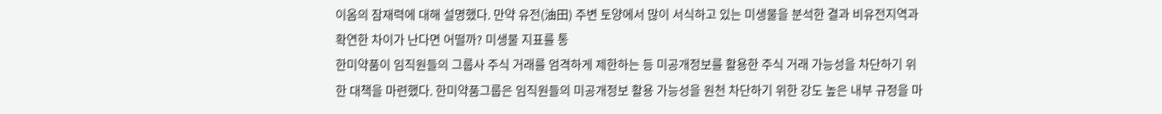이옴의 잠재력에 대해 설명했다. 만약 유전(油田) 주변 토양에서 많이 서식하고 있는 미생물을 분석한 결과 비유전지역과 확연한 차이가 난다면 어떨까? 미생물 지표를 통
한미약품이 임직원들의 그룹사 주식 거래를 엄격하게 제한하는 등 미공개정보를 활용한 주식 거래 가능성을 차단하기 위한 대책을 마련했다. 한미약품그룹은 임직원들의 미공개정보 활용 가능성을 원천 차단하기 위한 강도 높은 내부 규정을 마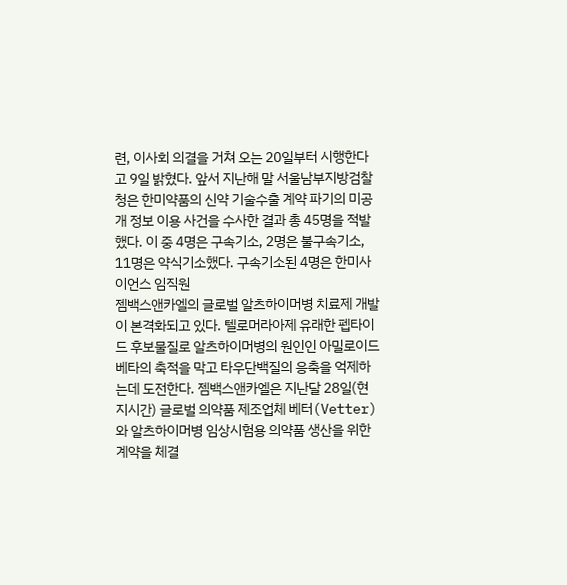련, 이사회 의결을 거쳐 오는 20일부터 시행한다고 9일 밝혔다. 앞서 지난해 말 서울남부지방검찰청은 한미약품의 신약 기술수출 계약 파기의 미공개 정보 이용 사건을 수사한 결과 총 45명을 적발했다. 이 중 4명은 구속기소, 2명은 불구속기소, 11명은 약식기소했다. 구속기소된 4명은 한미사이언스 임직원
젬백스앤카엘의 글로벌 알츠하이머병 치료제 개발이 본격화되고 있다. 텔로머라아제 유래한 펩타이드 후보물질로 알츠하이머병의 원인인 아밀로이드베타의 축적을 막고 타우단백질의 응축을 억제하는데 도전한다. 젬백스앤카엘은 지난달 28일(현지시간) 글로벌 의약품 제조업체 베터(Vetter)와 알츠하이머병 임상시험용 의약품 생산을 위한 계약을 체결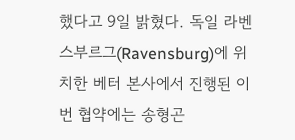했다고 9일 밝혔다. 독일 라벤스부르그(Ravensburg)에 위치한 베터 본사에서 진행된 이번 협약에는 송형곤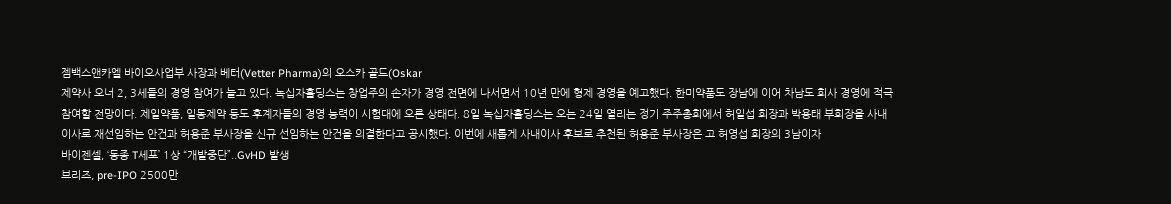젬백스앤카엘 바이오사업부 사장과 베터(Vetter Pharma)의 오스카 골드(Oskar
제약사 오너 2, 3세들의 경영 참여가 늘고 있다. 녹십자홀딩스는 창업주의 손자가 경영 전면에 나서면서 10년 만에 형제 경영을 예고했다. 한미약품도 장남에 이어 차남도 회사 경영에 적극 참여할 전망이다. 제일약품, 일동제약 등도 후계자들의 경영 능력이 시험대에 오른 상태다. 8일 녹십자홀딩스는 오는 24일 열리는 정기 주주총회에서 허일섭 회장과 박용태 부회장을 사내이사로 재선임하는 안건과 허용준 부사장을 신규 선임하는 안건을 의결한다고 공시했다. 이번에 새롭게 사내이사 후보로 추천된 허용준 부사장은 고 허영섭 회장의 3남이자
바이젠셀, ‘동종 T세포’ 1상 “개발중단”..GvHD 발생
브리즈, pre-IPO 2500만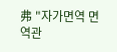弗 "자가면역 면역관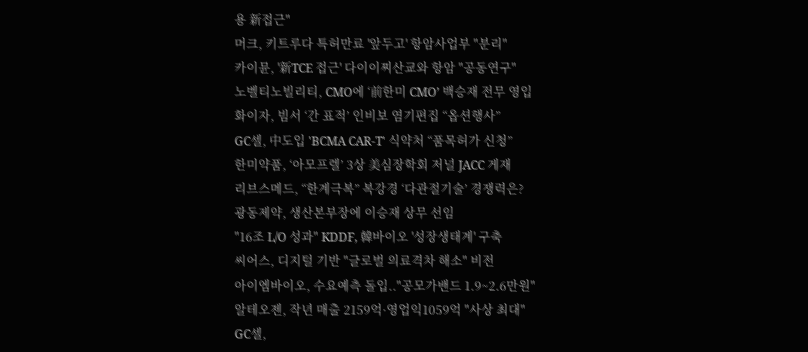용 新접근"
머크, 키트루다 특허만료 '앞두고' 항암사업부 "분리"
카이뮨, '新TCE 접근' 다이이찌산쿄와 항암 "공동연구"
노벨티노빌리티, CMO에 ‘前한미 CMO’ 백승재 전무 영입
화이자, 빔서 ‘간 표적’ 인비보 염기편집 “옵션행사”
GC셀, 中도입 'BCMA CAR-T' 식약처 “품목허가 신청”
한미약품, ‘아모프렐’ 3상 美심장학회 저널 JACC 게재
리브스메드, “한계극복” 복강경 ‘다관절기술’ 경쟁력은?
광동제약, 생산본부장에 이승재 상무 선임
"16조 L/O 성과" KDDF, 韓바이오 '성장생태계' 구축
씨어스, 디지털 기반 "글로벌 의료격차 해소" 비전
아이엠바이오, 수요예측 돌입.."공모가밴드 1.9~2.6만원"
알테오젠, 작년 매출 2159억·영업익1059억 "사상 최대"
GC셀,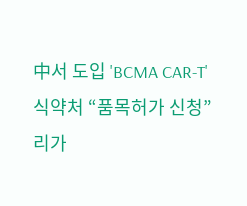中서 도입 'BCMA CAR-T' 식약처 “품목허가 신청”
리가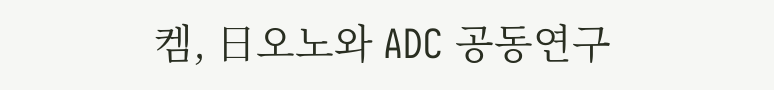켐, 日오노와 ADC 공동연구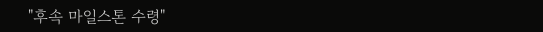"후속 마일스톤 수령"